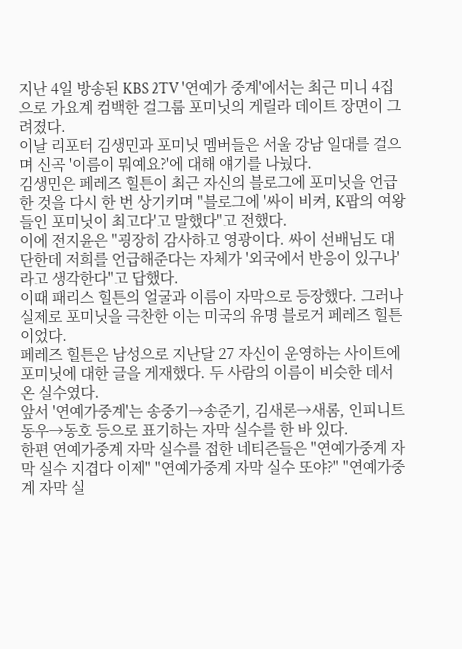지난 4일 방송된 KBS 2TV '연예가 중계'에서는 최근 미니 4집으로 가요계 컴백한 걸그룹 포미닛의 게릴라 데이트 장면이 그려졌다.
이날 리포터 김생민과 포미닛 멤버들은 서울 강남 일대를 걸으며 신곡 '이름이 뭐예요?'에 대해 얘기를 나눴다.
김생민은 페레즈 힐튼이 최근 자신의 블로그에 포미닛을 언급한 것을 다시 한 번 상기키며 "블로그에 '싸이 비켜, K팝의 여왕들인 포미닛이 최고다'고 말했다"고 전했다.
이에 전지윤은 "굉장히 감사하고 영광이다. 싸이 선배님도 대단한데 저희를 언급해준다는 자체가 '외국에서 반응이 있구나'라고 생각한다"고 답했다.
이때 패리스 힐튼의 얼굴과 이름이 자막으로 등장했다. 그러나 실제로 포미닛을 극찬한 이는 미국의 유명 블로거 페레즈 힐튼이었다.
페레즈 힐튼은 남성으로 지난달 27 자신이 운영하는 사이트에 포미닛에 대한 글을 게재했다. 두 사람의 이름이 비슷한 데서 온 실수였다.
앞서 '연예가중계'는 송중기→송준기, 김새론→새롬, 인피니트 동우→동호 등으로 표기하는 자막 실수를 한 바 있다.
한편 연예가중계 자막 실수를 접한 네티즌들은 "연예가중계 자막 실수 지겹다 이제" "연예가중계 자막 실수 또야?" "연예가중계 자막 실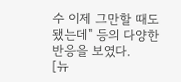수 이제 그만할 때도 됐는데" 등의 다양한 반응을 보였다.
[뉴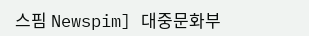스핌 Newspim] 대중문화부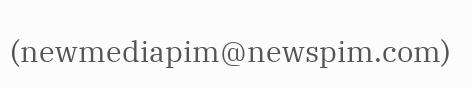(newmediapim@newspim.com)